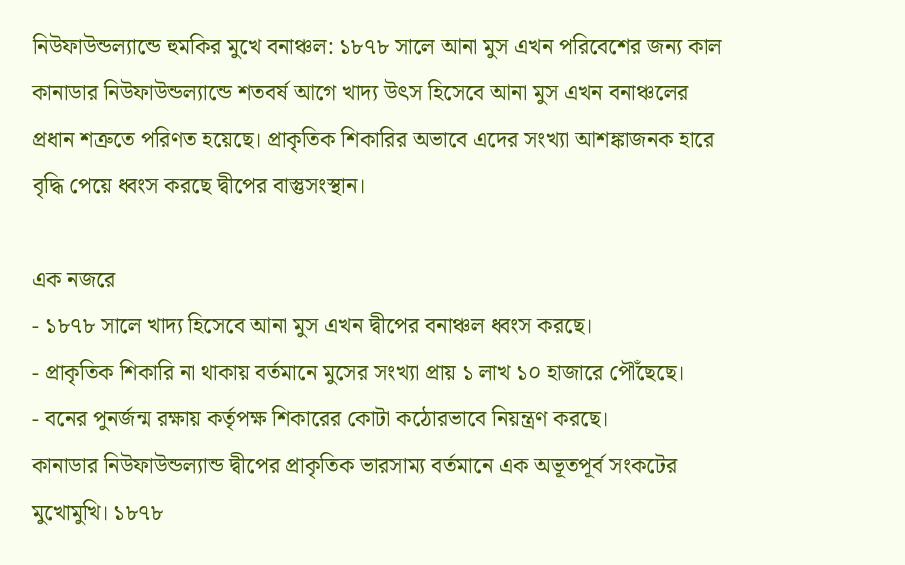নিউফাউন্ডল্যান্ডে হুমকির মুখে বনাঞ্চল: ১৮৭৮ সালে আনা মুস এখন পরিবেশের জন্য কাল
কানাডার নিউফাউন্ডল্যান্ডে শতবর্ষ আগে খাদ্য উৎস হিসেবে আনা মুস এখন বনাঞ্চলের প্রধান শত্রুতে পরিণত হয়েছে। প্রাকৃতিক শিকারির অভাবে এদের সংখ্যা আশঙ্কাজনক হারে বৃদ্ধি পেয়ে ধ্বংস করছে দ্বীপের বাস্তুসংস্থান।

এক নজরে
- ১৮৭৮ সালে খাদ্য হিসেবে আনা মুস এখন দ্বীপের বনাঞ্চল ধ্বংস করছে।
- প্রাকৃতিক শিকারি না থাকায় বর্তমানে মুসের সংখ্যা প্রায় ১ লাখ ১০ হাজারে পৌঁছেছে।
- বনের পুনর্জন্ম রক্ষায় কর্তৃপক্ষ শিকারের কোটা কঠোরভাবে নিয়ন্ত্রণ করছে।
কানাডার নিউফাউন্ডল্যান্ড দ্বীপের প্রাকৃতিক ভারসাম্য বর্তমানে এক অভূতপূর্ব সংকটের মুখোমুখি। ১৮৭৮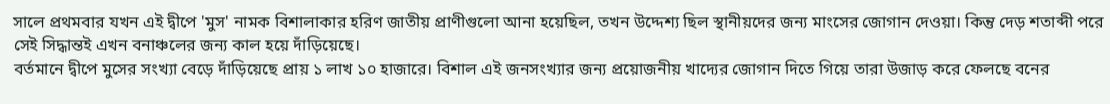সালে প্রথমবার যখন এই দ্বীপে 'মুস' নামক বিশালাকার হরিণ জাতীয় প্রাণীগুলো আনা হয়েছিল, তখন উদ্দেশ্য ছিল স্থানীয়দের জন্য মাংসের জোগান দেওয়া। কিন্তু দেড় শতাব্দী পরে সেই সিদ্ধান্তই এখন বনাঞ্চলের জন্য কাল হয়ে দাঁড়িয়েছে।
বর্তমানে দ্বীপে মুসের সংখ্যা বেড়ে দাঁড়িয়েছে প্রায় ১ লাখ ১০ হাজারে। বিশাল এই জনসংখ্যার জন্য প্রয়োজনীয় খাদ্যের জোগান দিতে গিয়ে তারা উজাড় করে ফেলছে বনের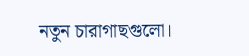নতুন চারাগাছগুলো।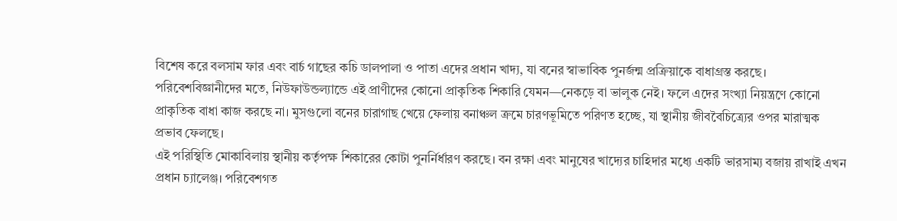বিশেষ করে বলসাম ফার এবং বার্চ গাছের কচি ডালপালা ও পাতা এদের প্রধান খাদ্য, যা বনের স্বাভাবিক পুনর্জন্ম প্রক্রিয়াকে বাধাগ্রস্ত করছে।
পরিবেশবিজ্ঞানীদের মতে, নিউফাউন্ডল্যান্ডে এই প্রাণীদের কোনো প্রাকৃতিক শিকারি যেমন—নেকড়ে বা ভালুক নেই। ফলে এদের সংখ্যা নিয়ন্ত্রণে কোনো প্রাকৃতিক বাধা কাজ করছে না। মুসগুলো বনের চারাগাছ খেয়ে ফেলায় বনাঞ্চল ক্রমে চারণভূমিতে পরিণত হচ্ছে, যা স্থানীয় জীববৈচিত্র্যের ওপর মারাত্মক প্রভাব ফেলছে।
এই পরিস্থিতি মোকাবিলায় স্থানীয় কর্তৃপক্ষ শিকারের কোটা পুনর্নির্ধারণ করছে। বন রক্ষা এবং মানুষের খাদ্যের চাহিদার মধ্যে একটি ভারসাম্য বজায় রাখাই এখন প্রধান চ্যালেঞ্জ। পরিবেশগত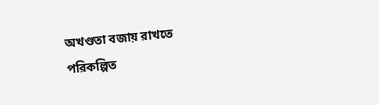অখণ্ডতা বজায় রাখতে পরিকল্পিত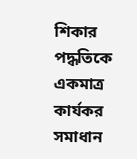শিকার পদ্ধতিকে একমাত্র কার্যকর সমাধান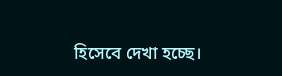হিসেবে দেখা হচ্ছে।